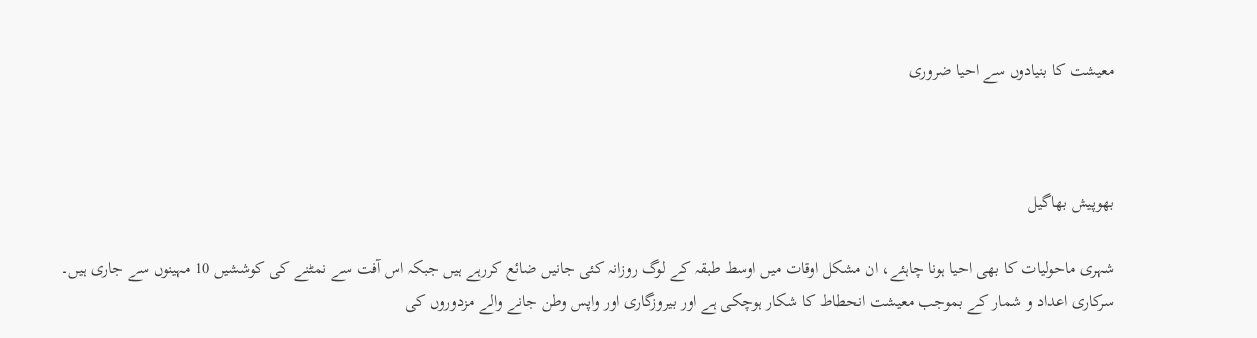معیشت کا بنیادوں سے احیا ضروری



بھوپیش بھاگیل

شہری ماحولیات کا بھی احیا ہونا چاہئے، ان مشکل اوقات میں اوسط طبقہ کے لوگ روزانہ کئی جانیں ضائع کررہے ہیں جبکہ اس آفت سے نمٹنے کی کوششیں 10 مہینوں سے جاری ہیں۔ سرکاری اعداد و شمار کے بموجب معیشت انحطاط کا شکار ہوچکی ہے اور بیروزگاری اور واپس وطن جانے والے مزدوروں کی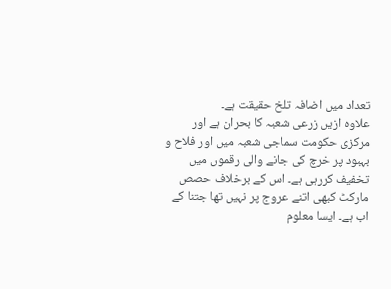تعداد میں اضافہ تلخ حقیقت ہے۔
علاوہ ازیں زرعی شعبہ کا بحران ہے اور مرکزی حکومت سماجی شعبہ میں اور فلاح و بہبود پر خرچ کی جانے والی رقموں میں تخفیف کررہی ہے۔ اس کے برخلاف حصص مارکٹ کبھی اتنے عروج پر نہیں تھا جتنا کے اب ہے۔ ایسا معلوم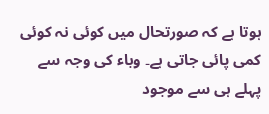ہوتا ہے کہ صورتحال میں کوئی نہ کوئی کمی پائی جاتی ہے۔ وباء کی وجہ سے پہلے ہی سے موجود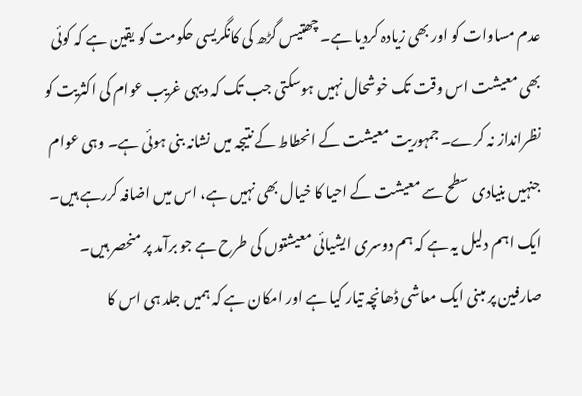عدم مساوات کو اور بھی زیادہ کردیا ہے۔ چھتیس گڑھ کی کانگریسی حکومت کو یقین ہے کہ کوئی بھی معیشت اس وقت تک خوشحال نہیں ہوسکتی جب تک کہ دیہی غریب عوام کی اکثریت کو نظرانداز نہ کرے۔ جمہوریت معیشت کے انحطاط کے نتیجہ میں نشانہ بنی ہوئی ہے۔ وہی عوام جنہیں بنیادی سطح سے معیشت کے احیا کا خیال بھی نہیں ہے، اس میں اضافہ کررہے ہیں۔ ایک اہم دلیل یہ ہے کہ ہم دوسری ایشیائی معیشتوں کی طرح ہے جو برآمد پر منحصر ہیں۔ صارفین پر مبنی ایک معاشی ڈھانچہ تیار کیا ہے اور امکان ہے کہ ہمیں جلد ہی اس کا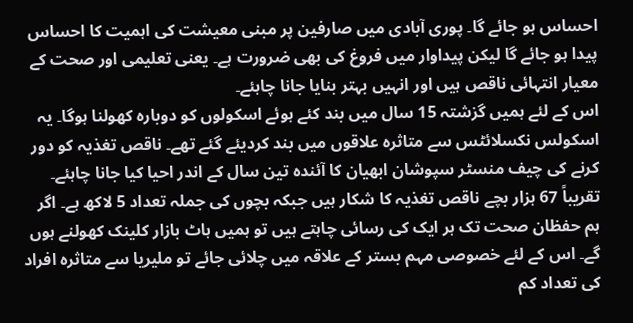احساس ہو جائے گا۔ پوری آبادی میں صارفین پر مبنی معیشت کی اہمیت کا احساس پیدا ہو جائے گا لیکن پیداوار میں فروغ کی بھی ضرورت ہے۔ یعنی تعلیمی اور صحت کے معیار انتہائی ناقص ہیں اور انہیں بہتر بنایا جانا چاہئے۔
اس کے لئے ہمیں گزشتہ 15 سال میں بند کئے ہوئے اسکولوں کو دوبارہ کھولنا ہوگا۔ یہ اسکولس نکسلائٹس سے متاثرہ علاقوں میں بند کردیئے گئے تھے۔ ناقص تغذیہ کو دور کرنے کی چیف منسٹر سپوشان ابھیان کا آئندہ تین سال کے اندر احیا کیا جانا چاہئے۔ تقریباً 67 ہزار بچے ناقص تغذیہ کا شکار ہیں جبکہ بچوں کی جملہ تعداد 5 لاکھ ہے۔ اگر ہم حفظان صحت تک ہر ایک کی رسائی چاہتے ہیں تو ہمیں ہاٹ بازار کلینک کھولنے ہوں گے۔ اس کے لئے خصوصی مہم بستر کے علاقہ میں چلائی جائے تو ملیریا سے متاثرہ افراد کی تعداد کم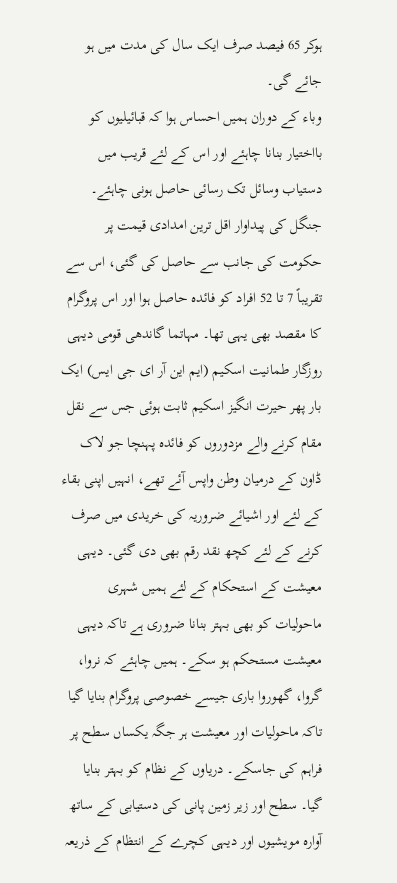ہوکر 65 فیصد صرف ایک سال کی مدت میں ہو جائے گی۔
وباء کے دوران ہمیں احساس ہوا کہ قبائیلیوں کو بااختیار بنانا چاہئے اور اس کے لئے قریب میں دستیاب وسائل تک رسائی حاصل ہونی چاہئے۔ جنگل کی پیداوار اقل ترین امدادی قیمت پر حکومت کی جانب سے حاصل کی گئی، اس سے تقریباً 7 تا 52 افراد کو فائدہ حاصل ہوا اور اس پروگرام کا مقصد بھی یہی تھا۔ مہاتما گاندھی قومی دیہی روزگار طمانیت اسکیم (ایم این آر ای جی ایس) ایک بار پھر حیرت انگیز اسکیم ثابت ہوئی جس سے نقل مقام کرنے والے مزدوروں کو فائدہ پہنچا جو لاک ڈاون کے درمیان وطن واپس آئے تھے، انہیں اپنی بقاء کے لئے اور اشیائے ضروریہ کی خریدی میں صرف کرنے کے لئے کچھ نقد رقم بھی دی گئی۔ دیہی معیشت کے استحکام کے لئے ہمیں شہری ماحولیات کو بھی بہتر بنانا ضروری ہے تاکہ دیہی معیشت مستحکم ہو سکے۔ ہمیں چاہئے کہ نروا، گروا، گھوروا باری جیسے خصوصی پروگرام بنایا گیا تاکہ ماحولیات اور معیشت ہر جگہ یکساں سطح پر فراہم کی جاسکے۔ دریاوں کے نظام کو بہتر بنایا گیا۔ سطح اور زیر زمین پانی کی دستیابی کے ساتھ آوارہ مویشیوں اور دیہی کچرے کے انتظام کے ذریعہ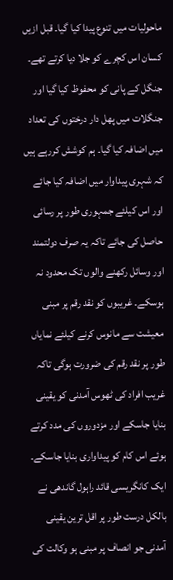ماحولیات میں تنوع پیدا کیا گیا۔ قبل ازیں کسان اس کچرے کو جلا دیا کرتے تھے۔
جنگل کے پانی کو محفوظ کیا گیا اور جنگلات میں پھل دار درختوں کی تعداد میں اضافہ کیا گیا۔ ہم کوشش کررہے ہیں کہ شہری پیداوار میں اضافہ کیا جائے اور اس کیلئے جمہوری طور پر رسائی حاصل کی جائے تاکہ یہ صرف دولتمند اور وسائل رکھنے والوں تک محدود نہ ہوسکے۔ غریبوں کو نقد رقم پر مبنی معیشت سے مانوس کرنے کیلئے نمایاں طور پر نقد رقم کی ضرورت ہوگی تاکہ غریب افراد کی ٹھوس آمدنی کو یقینی بنایا جاسکے اور مزدوروں کی مدد کرتے ہوئے اس کام کو پیداواری بنایا جاسکے۔ ایک کانگریسی قائد راہول گاندھی نے بالکل درست طور پر اقل ترین یقینی آمدنی جو انصاف پر مبنی ہو وکالت کی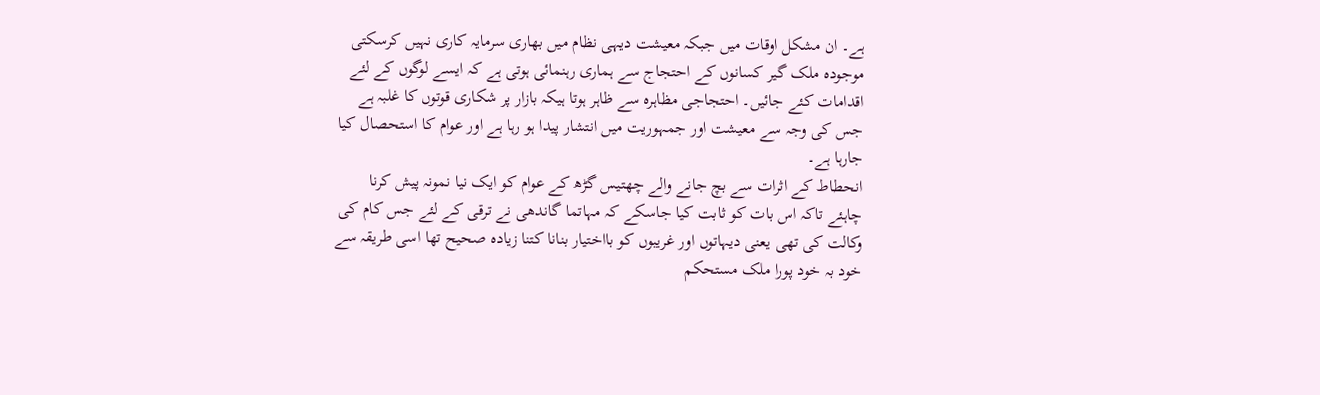ہے۔ ان مشکل اوقات میں جبکہ معیشت دیہی نظام میں بھاری سرمایہ کاری نہیں کرسکتی موجودہ ملک گیر کسانوں کے احتجاج سے ہماری رہنمائی ہوتی ہے کہ ایسے لوگوں کے لئے اقدامات کئے جائیں۔ احتجاجی مظاہرہ سے ظاہر ہوتا ہیکہ بازار پر شکاری قوتوں کا غلبہ ہے جس کی وجہ سے معیشت اور جمہوریت میں انتشار پیدا ہو رہا ہے اور عوام کا استحصال کیا جارہا ہے۔
انحطاط کے اثرات سے بچ جانے والے چھتیس گڑھ کے عوام کو ایک نیا نمونہ پیش کرنا چاہئے تاکہ اس بات کو ثابت کیا جاسکے کہ مہاتما گاندھی نے ترقی کے لئے جس کام کی وکالت کی تھی یعنی دیہاتوں اور غریبوں کو بااختیار بنانا کتنا زیادہ صحیح تھا اسی طریقہ سے خود بہ خود پورا ملک مستحکم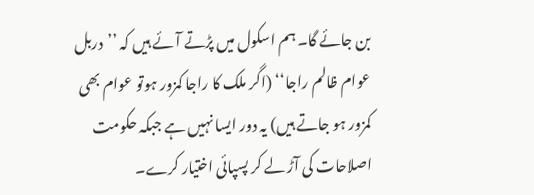بن جائے گا۔ ہم اسکول میں پڑتے آئے ہیں کہ ’’دربل عوام ظالم راجا‘‘ (اگر ملک کا راجا کمزور ہوتو عوام بھی کمزور ہو جاتے ہیں) یہ دور ایسا نہیں ہے جبکہ حکومت اصلاحات کی آڑ لے کر پسپائی اختیار کرے۔